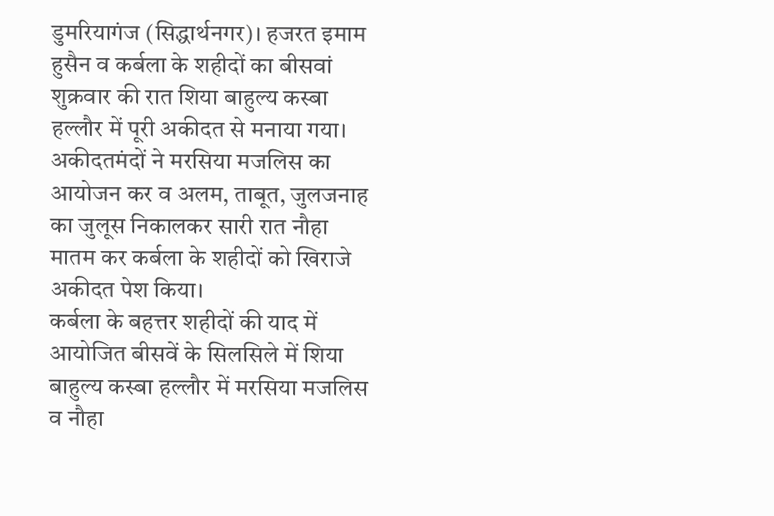डुमरियागंज (सिद्धार्थनगर)। हजरत इमाम हुसैन व कर्बला के शहीदों का बीसवां शुक्रवार की रात शिया बाहुल्य कस्बा हल्लौर में पूरी अकीदत से मनाया गया। अकीदतमंदों ने मरसिया मजलिस का आयोजन कर व अलम, ताबूत, जुलजनाह का जुलूस निकालकर सारी रात नौहा मातम कर कर्बला के शहीदों को खिराजे अकीदत पेश किया।
कर्बला के बहत्तर शहीदों की याद में आयोजित बीसवें के सिलसिले में शिया बाहुल्य कस्बा हल्लौर में मरसिया मजलिस व नौहा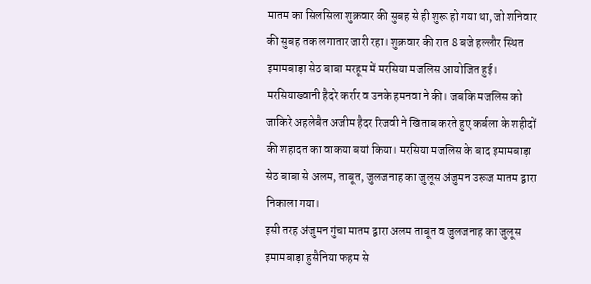मातम का सिलसिला शुक्रवार की सुबह से ही शुरू हो गया था, जो शनिवार की सुबह तक लगातार जारी रहा। शुक्रवार की रात 8 बजे हल्लौर स्थित इमामबाड़ा सेठ बाबा मरहूम में मरसिया मजलिस आयोजित हुई। मरसियाख्वानी हैदरे कर्रार व उनके हमनवा ने की। जबकि मजलिस को जाकिरे अहलेबैत अजीम हैदर रिजवी ने खिताब करते हुए कर्बला के शहीदों की शहादत का वाकया बयां किया। मरसिया मजलिस के बाद इमामबाड़ा सेठ बाबा से अलम, ताबूत, जुलजनाह का जुलूस अंजुमन उरूज मातम द्वारा निकाला गया।
इसी तरह अंजुमन गुंचा मातम द्वारा अलम ताबूत व जुलजनाह का जुलूस इमामबाड़ा हुसैनिया फहम से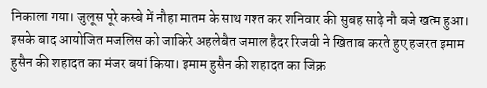निकाला गया। जुलूस पूरे कस्बे में नौहा मातम के साथ गश्त कर शनिवार की सुबह साढ़े नौ बजे खत्म हुआ। इसके बाद आयोजित मजलिस को जाकिरे अहलेबैत जमाल हैदर रिजवी ने खिताब करते हुए हजरत इमाम हुसैन की शहादत का मंजर बयां किया। इमाम हुसैन की शहादत का जिक्र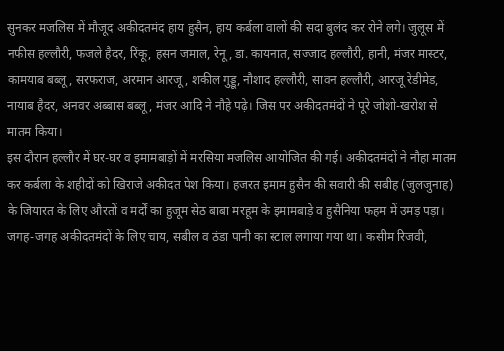सुनकर मजलिस में मौजूद अकीदतमंद हाय हुसैन, हाय कर्बला वालों की सदा बुलंद कर रोने लगे। जुलूस में नफीस हल्लौरी, फजले हैदर, रिंकू, हसन जमाल, रेनू, डा. कायनात, सज्जाद हल्लौरी, हानी, मंजर मास्टर, कामयाब बब्लू, सरफराज, अरमान आरजू, शकील गुड्डू, नौशाद हल्लौरी, सावन हल्लौरी, आरजू रेडीमेड, नायाब हैदर, अनवर अब्बास बब्लू, मंजर आदि ने नौहे पढ़े। जिस पर अकीदतमंदों ने पूरे जोशो-खरोश से मातम किया।
इस दौरान हल्लौर में घर-घर व इमामबाड़ों में मरसिया मजलिस आयोजित की गई। अकीदतमंदों ने नौहा मातम कर कर्बला के शहीदों को खिराजे अकीदत पेश किया। हजरत इमाम हुसैन की सवारी की सबीह (जुलजुनाह) के जियारत के लिए औरतों व मर्दों का हुजूम सेठ बाबा मरहूम के इमामबाड़े व हुसैनिया फहम में उमड़ पड़ा। जगह-जगह अकीदतमंदों के लिए चाय, सबील व ठंडा पानी का स्टाल लगाया गया था। कसीम रिजवी,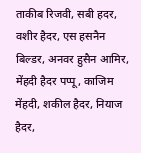ताकीब रिजवी, सबी हदर, वशीर हैदर, एस हसनैन बिल्डर, अनवर हुसैन आमिर, मेंहदी हैदर पप्पू, काजिम मेंहदी, शकील हैदर, नियाज हैदर,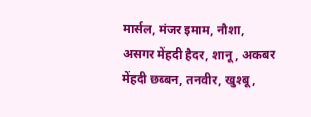मार्सल, मंजर इमाम, नौशा, असगर मेंहदी हैदर, शानू, अकबर मेंहदी छब्बन, तनवीर, खुश्बू,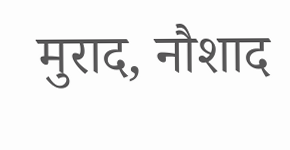मुराद, नौशाद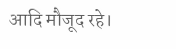आदि मौजूद रहे।